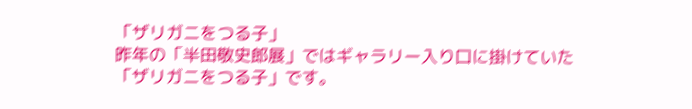「ザリガニをつる子」
昨年の「半田敬史郎展」ではギャラリー入り口に掛けていた「ザリガニをつる子」です。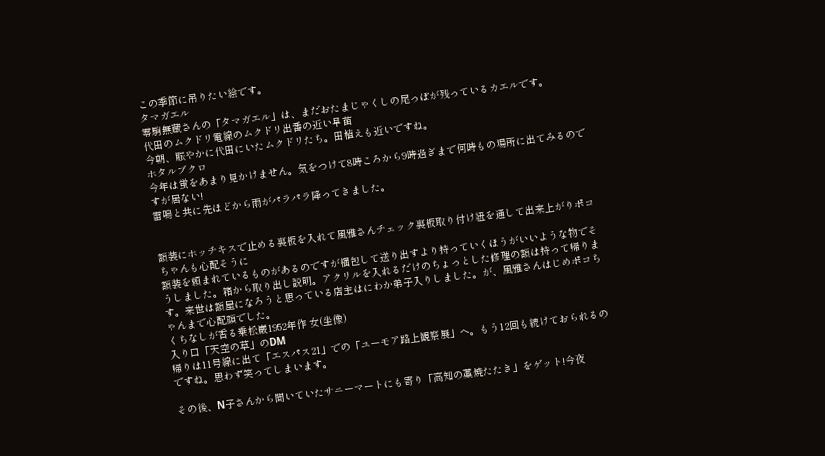この季節に吊りたい絵です。
タマガエル
零駒無蔵さんの「タマガエル」は、まだおたまじゃくしの尾っぽが残っているカエルです。
代田のムクドリ電線のムクドリ出番の近い早苗
今朝、賑やかに代田にいたムクドリたち。田植えも近いですね。
ホタルブクロ
今年は蛍をあまり見かけません。気をつけて8時ころから9時過ぎまで何時もの場所に出てみるのですが居ない!
雷鳴と共に先ほどから雨がパラパラ降ってきました。


額装にホッチキスで止める裏板を入れて風雅さんチェック裏板取り付け紐を通して出来上がりポコちゃんも心配そうに
額装を頼まれているものがあるのですが梱包して送り出すより持っていくほうがいいような物でそうしました。箱から取り出し説明。アクリルを入れるだけのちょっとした修理の額は持って帰ります。来世は額屋になろうと思っている店主はにわか弟子入りしました。が、風雅さんはじめポコちゃんまで心配顔でした。
くちなしが香る乗松巌1952年作 女(坐像)
入り口「天空の草」のDM
帰りは11号線に出て「エスパス21」での「ユーモア路上観察展」へ。もう12回も続けておられるのですね。思わず笑ってしまいます。

その後、N子さんから聞いていたサニーマートにも寄り「高知の藁焼たたき」をゲット!今夜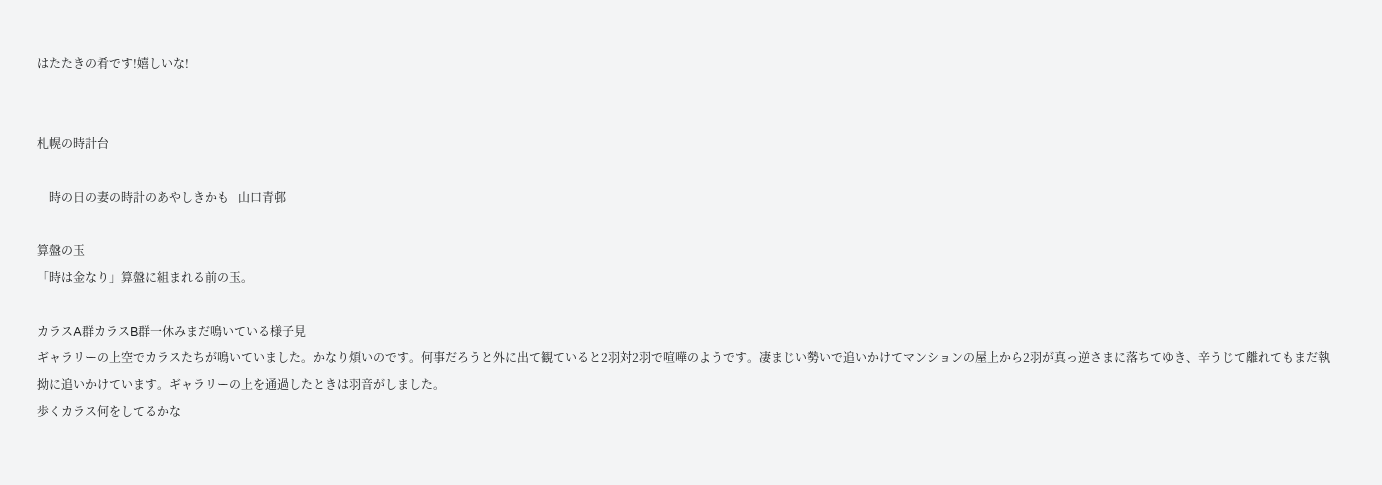はたたきの肴です!嬉しいな!


札幌の時計台

    時の日の妻の時計のあやしきかも   山口青邨

算盤の玉
「時は金なり」算盤に組まれる前の玉。

カラスA群カラスB群一休みまだ鳴いている様子見
ギャラリーの上空でカラスたちが鳴いていました。かなり煩いのです。何事だろうと外に出て観ていると2羽対2羽で喧嘩のようです。凄まじい勢いで追いかけてマンションの屋上から2羽が真っ逆さまに落ちてゆき、辛うじて離れてもまだ執拗に追いかけています。ギャラリーの上を通過したときは羽音がしました。
歩くカラス何をしてるかな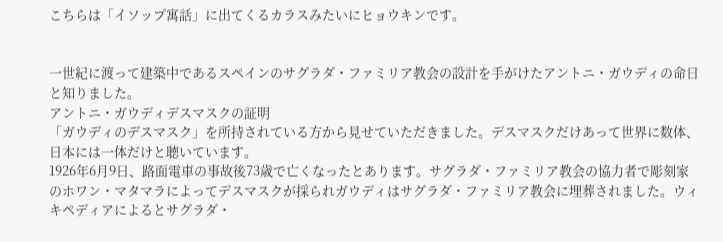こちらは「イソップ寓話」に出てくるカラスみたいにヒョウキンです。


一世紀に渡って建築中であるスペインのサグラダ・ファミリア教会の設計を手がけたアントニ・ガウディの命日と知りました。
アントニ・ガウディデスマスクの証明
「ガウディのデスマスク」を所持されている方から見せていただきました。デスマスクだけあって世界に数体、日本には一体だけと聴いています。
1926年6月9日、路面電車の事故後73歳で亡くなったとあります。サグラダ・ファミリア教会の協力者で彫刻家のホワン・マタマラによってデスマスクが採られガウディはサグラダ・ファミリア教会に埋葬されました。ウィキペディアによるとサグラダ・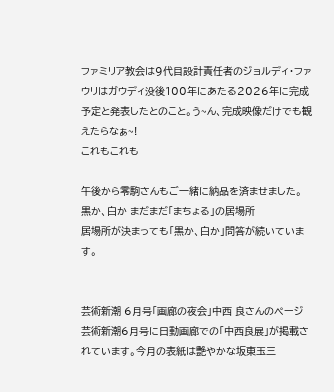ファミリア教会は9代目設計責任者のジョルディ・ファウリはガウディ没後100年にあたる2026年に完成予定と発表したとのこと。う~ん、完成映像だけでも観えたらなぁ~!
これもこれも

午後から零駒さんもご一緒に納品を済ませました。
黒か、白か まだまだ「まちょる」の居場所
居場所が決まっても「黒か、白か」問答が続いています。


芸術新潮 6月号「画廊の夜会」中西 良さんのページ
芸術新潮6月号に日動画廊での「中西良展」が掲載されています。今月の表紙は艶やかな坂東玉三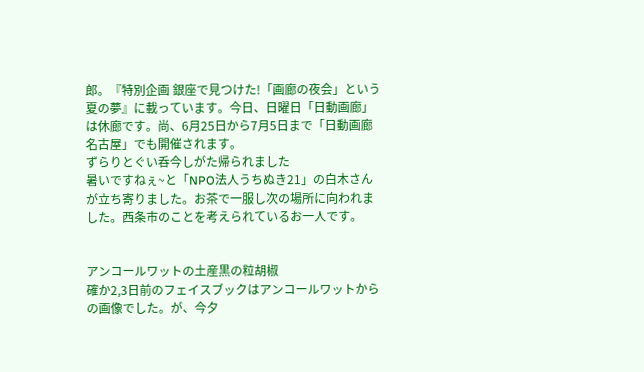郎。『特別企画 銀座で見つけた!「画廊の夜会」という夏の夢』に載っています。今日、日曜日「日動画廊」は休廊です。尚、6月25日から7月5日まで「日動画廊 名古屋」でも開催されます。
ずらりとぐい呑今しがた帰られました
暑いですねぇ~と「NPO法人うちぬき21」の白木さんが立ち寄りました。お茶で一服し次の場所に向われました。西条市のことを考えられているお一人です。


アンコールワットの土産黒の粒胡椒
確か2,3日前のフェイスブックはアンコールワットからの画像でした。が、今夕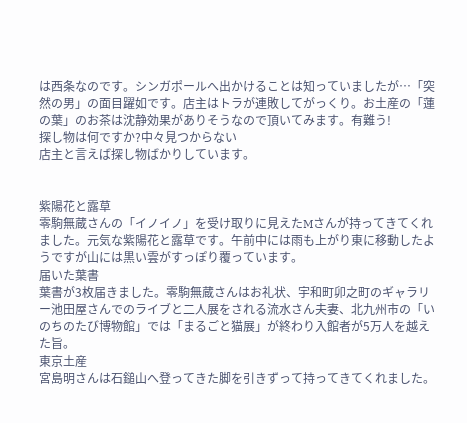は西条なのです。シンガポールへ出かけることは知っていましたが…「突然の男」の面目躍如です。店主はトラが連敗してがっくり。お土産の「蓮の葉」のお茶は沈静効果がありそうなので頂いてみます。有難う!
探し物は何ですか?中々見つからない
店主と言えば探し物ばかりしています。


紫陽花と露草
零駒無蔵さんの「イノイノ」を受け取りに見えたMさんが持ってきてくれました。元気な紫陽花と露草です。午前中には雨も上がり東に移動したようですが山には黒い雲がすっぽり覆っています。
届いた葉書
葉書が3枚届きました。零駒無蔵さんはお礼状、宇和町卯之町のギャラリー池田屋さんでのライブと二人展をされる流水さん夫妻、北九州市の「いのちのたび博物館」では「まるごと猫展」が終わり入館者が5万人を越えた旨。
東京土産
宮島明さんは石鎚山へ登ってきた脚を引きずって持ってきてくれました。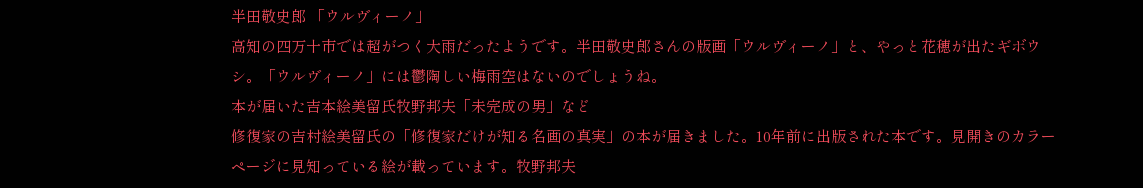半田敬史郎 「ウルヴィーノ」
高知の四万十市では超がつく大雨だったようです。半田敬史郎さんの版画「ウルヴィーノ」と、やっと花穂が出たギボウシ。「ウルヴィーノ」には鬱陶しい梅雨空はないのでしょうね。
本が届いた吉本絵美留氏牧野邦夫「未完成の男」など
修復家の吉村絵美留氏の「修復家だけが知る名画の真実」の本が届きました。10年前に出版された本です。見開きのカラーページに見知っている絵が載っています。牧野邦夫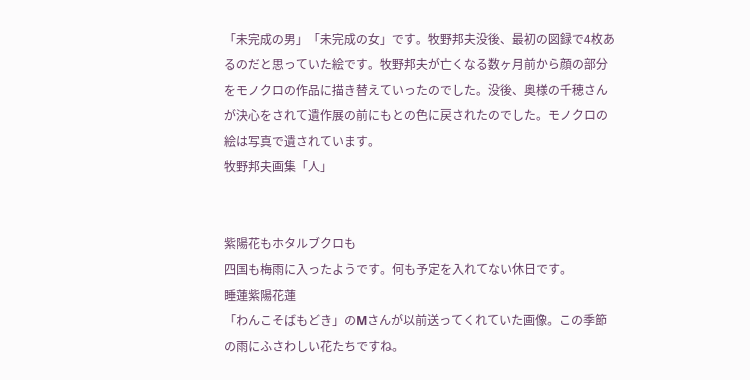「未完成の男」「未完成の女」です。牧野邦夫没後、最初の図録で4枚あるのだと思っていた絵です。牧野邦夫が亡くなる数ヶ月前から顔の部分をモノクロの作品に描き替えていったのでした。没後、奥様の千穂さんが決心をされて遺作展の前にもとの色に戻されたのでした。モノクロの絵は写真で遺されています。
牧野邦夫画集「人」


紫陽花もホタルブクロも
四国も梅雨に入ったようです。何も予定を入れてない休日です。
睡蓮紫陽花蓮
「わんこそばもどき」のMさんが以前送ってくれていた画像。この季節の雨にふさわしい花たちですね。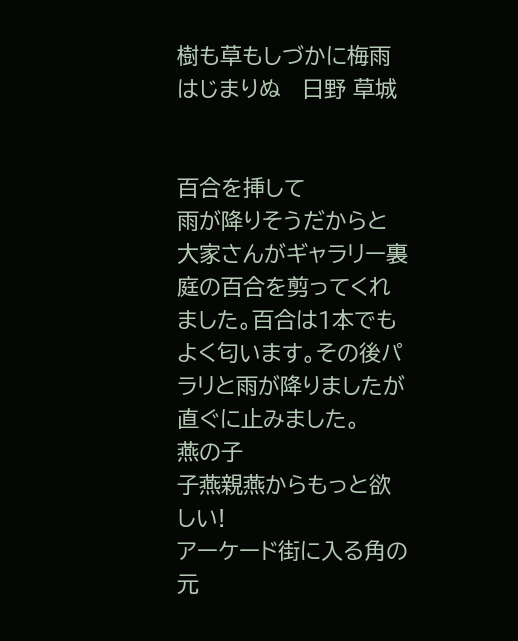樹も草もしづかに梅雨はじまりぬ   日野 草城


百合を挿して
雨が降りそうだからと大家さんがギャラリー裏庭の百合を剪ってくれました。百合は1本でもよく匂います。その後パラリと雨が降りましたが直ぐに止みました。
燕の子
子燕親燕からもっと欲しい!
アーケード街に入る角の元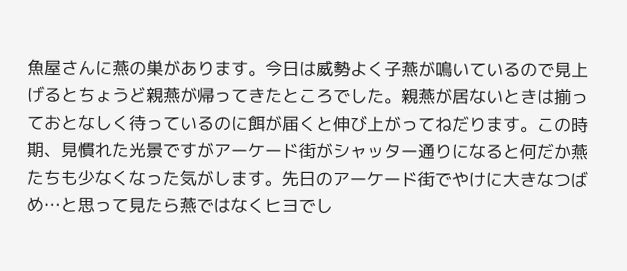魚屋さんに燕の巣があります。今日は威勢よく子燕が鳴いているので見上げるとちょうど親燕が帰ってきたところでした。親燕が居ないときは揃っておとなしく待っているのに餌が届くと伸び上がってねだります。この時期、見慣れた光景ですがアーケード街がシャッター通りになると何だか燕たちも少なくなった気がします。先日のアーケード街でやけに大きなつばめ…と思って見たら燕ではなくヒヨでし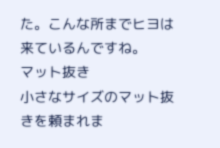た。こんな所までヒヨは来ているんですね。
マット抜き
小さなサイズのマット抜きを頼まれま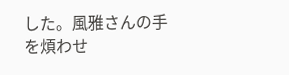した。風雅さんの手を煩わせ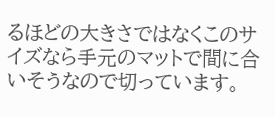るほどの大きさではなくこのサイズなら手元のマットで間に合いそうなので切っています。